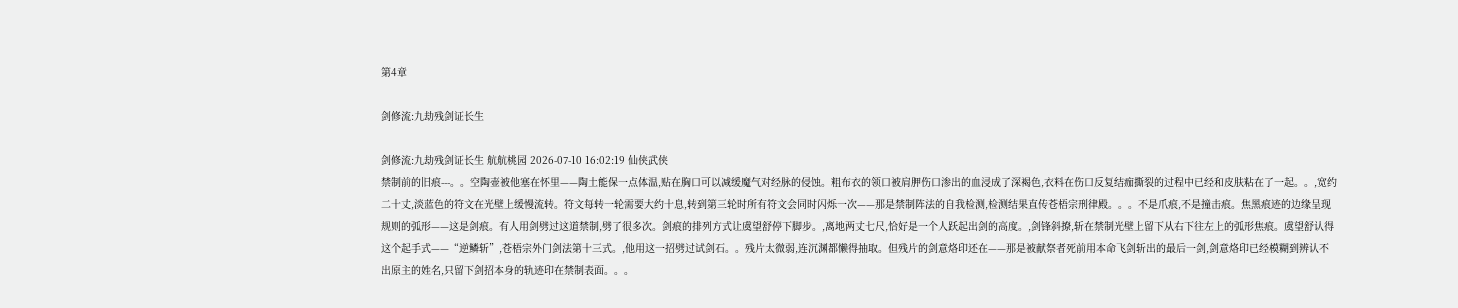第4章

剑修流:九劫残剑证长生

剑修流:九劫残剑证长生 航航桃园 2026-07-10 16:02:19 仙侠武侠
禁制前的旧痕---。。空陶壶被他塞在怀里——陶土能保一点体温,贴在胸口可以减缓魔气对经脉的侵蚀。粗布衣的领口被肩胛伤口渗出的血浸成了深褐色,衣料在伤口反复结痂撕裂的过程中已经和皮肤粘在了一起。。,宽约二十丈,淡蓝色的符文在光壁上缓慢流转。符文每转一轮需要大约十息,转到第三轮时所有符文会同时闪烁一次——那是禁制阵法的自我检测,检测结果直传苍梧宗刑律殿。。。不是爪痕,不是撞击痕。焦黑痕迹的边缘呈现规则的弧形——这是剑痕。有人用剑劈过这道禁制,劈了很多次。剑痕的排列方式让虞望舒停下脚步。,离地两丈七尺,恰好是一个人跃起出剑的高度。,剑锋斜撩,斩在禁制光壁上留下从右下往左上的弧形焦痕。虞望舒认得这个起手式——“逆鳞斩”,苍梧宗外门剑法第十三式。,他用这一招劈过试剑石。。残片太微弱,连沉渊都懒得抽取。但残片的剑意烙印还在——那是被献祭者死前用本命飞剑斩出的最后一剑,剑意烙印已经模糊到辨认不出原主的姓名,只留下剑招本身的轨迹印在禁制表面。。。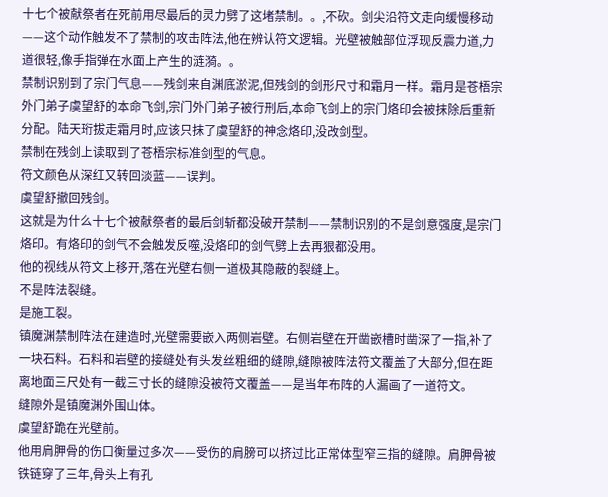十七个被献祭者在死前用尽最后的灵力劈了这堵禁制。。,不砍。剑尖沿符文走向缓慢移动——这个动作触发不了禁制的攻击阵法,他在辨认符文逻辑。光壁被触部位浮现反震力道,力道很轻,像手指弹在水面上产生的涟漪。。
禁制识别到了宗门气息——残剑来自渊底淤泥,但残剑的剑形尺寸和霜月一样。霜月是苍梧宗外门弟子虞望舒的本命飞剑,宗门外门弟子被行刑后,本命飞剑上的宗门烙印会被抹除后重新分配。陆天珩拔走霜月时,应该只抹了虞望舒的神念烙印,没改剑型。
禁制在残剑上读取到了苍梧宗标准剑型的气息。
符文颜色从深红又转回淡蓝——误判。
虞望舒撤回残剑。
这就是为什么十七个被献祭者的最后剑斩都没破开禁制——禁制识别的不是剑意强度,是宗门烙印。有烙印的剑气不会触发反噬,没烙印的剑气劈上去再狠都没用。
他的视线从符文上移开,落在光壁右侧一道极其隐蔽的裂缝上。
不是阵法裂缝。
是施工裂。
镇魔渊禁制阵法在建造时,光壁需要嵌入两侧岩壁。右侧岩壁在开凿嵌槽时凿深了一指,补了一块石料。石料和岩壁的接缝处有头发丝粗细的缝隙,缝隙被阵法符文覆盖了大部分,但在距离地面三尺处有一截三寸长的缝隙没被符文覆盖——是当年布阵的人漏画了一道符文。
缝隙外是镇魔渊外围山体。
虞望舒跪在光壁前。
他用肩胛骨的伤口衡量过多次——受伤的肩膀可以挤过比正常体型窄三指的缝隙。肩胛骨被铁链穿了三年,骨头上有孔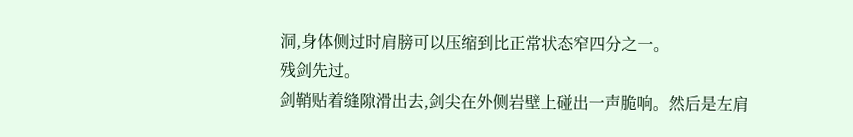洞,身体侧过时肩膀可以压缩到比正常状态窄四分之一。
残剑先过。
剑鞘贴着缝隙滑出去,剑尖在外侧岩壁上碰出一声脆响。然后是左肩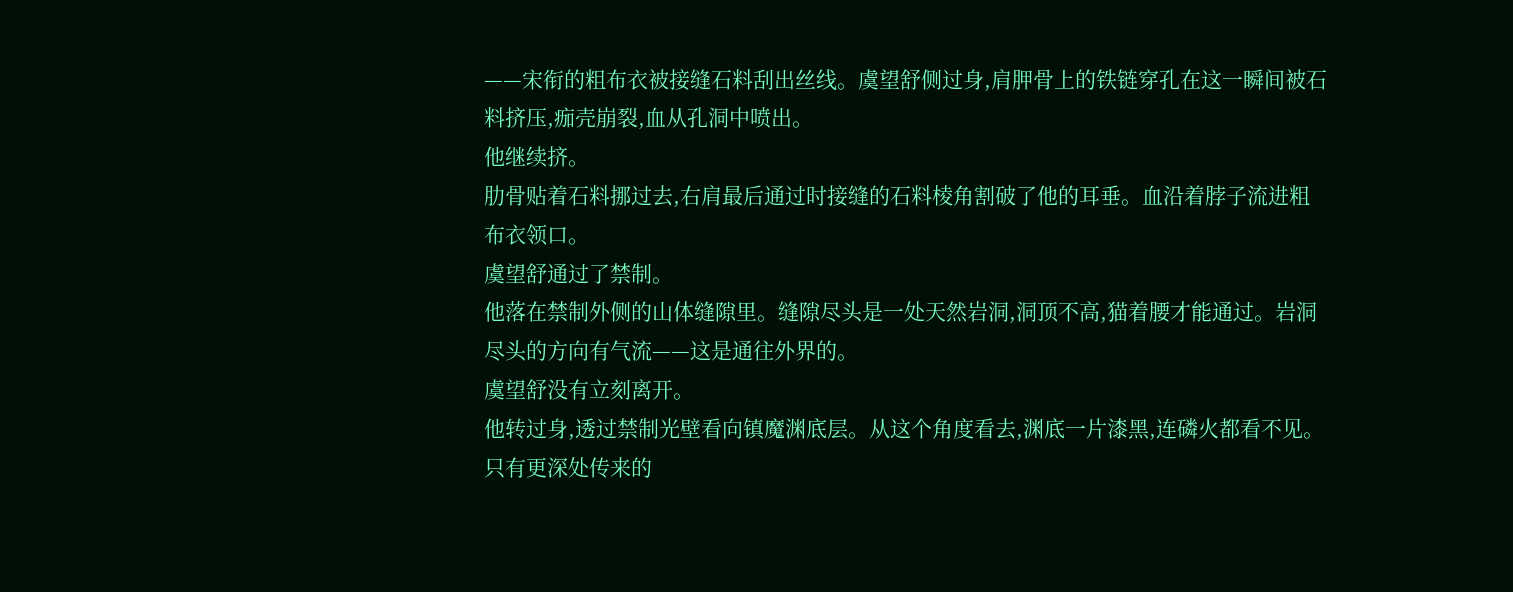——宋衔的粗布衣被接缝石料刮出丝线。虞望舒侧过身,肩胛骨上的铁链穿孔在这一瞬间被石料挤压,痂壳崩裂,血从孔洞中喷出。
他继续挤。
肋骨贴着石料挪过去,右肩最后通过时接缝的石料棱角割破了他的耳垂。血沿着脖子流进粗布衣领口。
虞望舒通过了禁制。
他落在禁制外侧的山体缝隙里。缝隙尽头是一处天然岩洞,洞顶不高,猫着腰才能通过。岩洞尽头的方向有气流——这是通往外界的。
虞望舒没有立刻离开。
他转过身,透过禁制光壁看向镇魔渊底层。从这个角度看去,渊底一片漆黑,连磷火都看不见。只有更深处传来的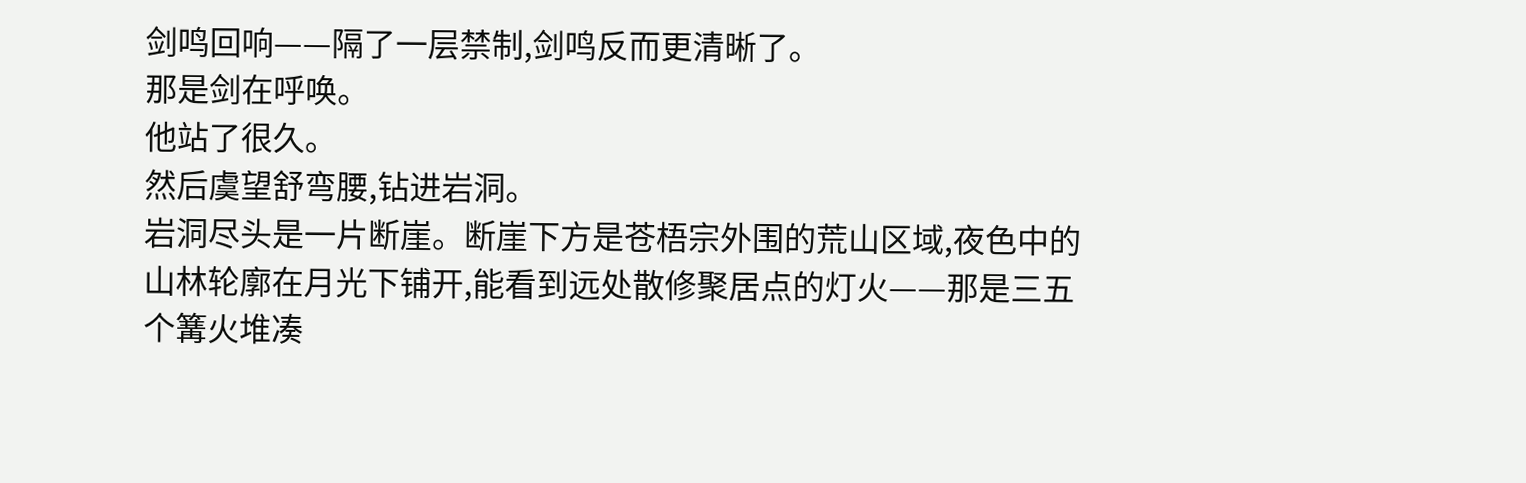剑鸣回响——隔了一层禁制,剑鸣反而更清晰了。
那是剑在呼唤。
他站了很久。
然后虞望舒弯腰,钻进岩洞。
岩洞尽头是一片断崖。断崖下方是苍梧宗外围的荒山区域,夜色中的山林轮廓在月光下铺开,能看到远处散修聚居点的灯火——那是三五个篝火堆凑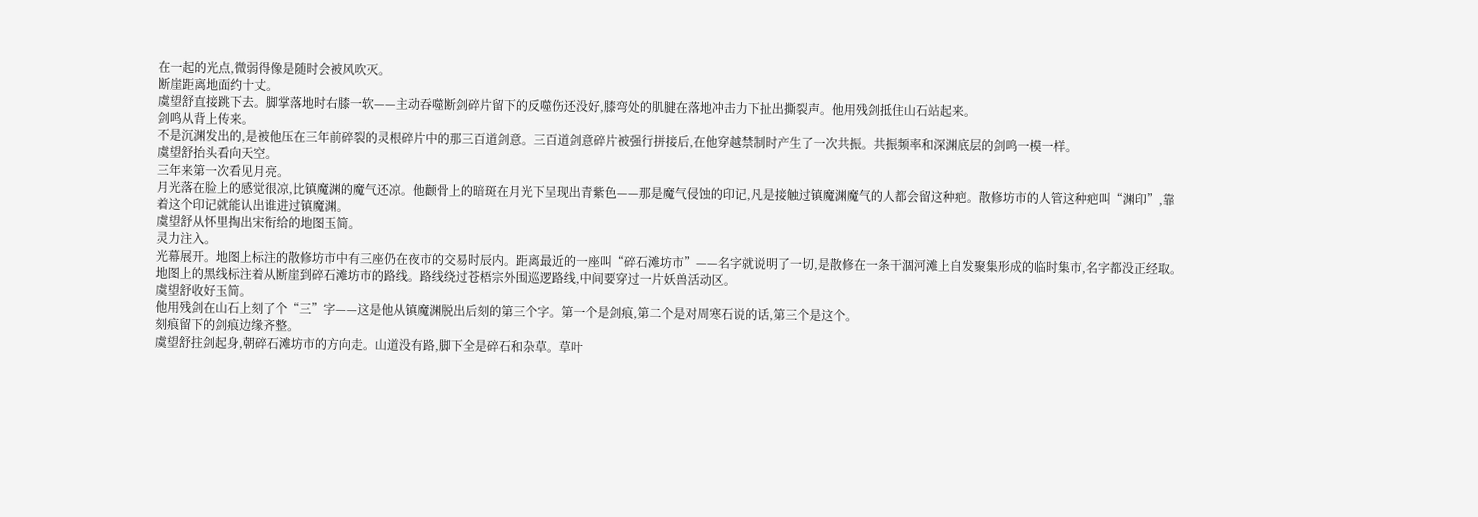在一起的光点,微弱得像是随时会被风吹灭。
断崖距离地面约十丈。
虞望舒直接跳下去。脚掌落地时右膝一软——主动吞噬断剑碎片留下的反噬伤还没好,膝弯处的肌腱在落地冲击力下扯出撕裂声。他用残剑抵住山石站起来。
剑鸣从背上传来。
不是沉渊发出的,是被他压在三年前碎裂的灵根碎片中的那三百道剑意。三百道剑意碎片被强行拼接后,在他穿越禁制时产生了一次共振。共振频率和深渊底层的剑鸣一模一样。
虞望舒抬头看向天空。
三年来第一次看见月亮。
月光落在脸上的感觉很凉,比镇魔渊的魔气还凉。他颧骨上的暗斑在月光下呈现出青紫色——那是魔气侵蚀的印记,凡是接触过镇魔渊魔气的人都会留这种疤。散修坊市的人管这种疤叫“渊印”,靠着这个印记就能认出谁进过镇魔渊。
虞望舒从怀里掏出宋衔给的地图玉简。
灵力注入。
光幕展开。地图上标注的散修坊市中有三座仍在夜市的交易时辰内。距离最近的一座叫“碎石滩坊市”——名字就说明了一切,是散修在一条干涸河滩上自发聚集形成的临时集市,名字都没正经取。
地图上的黑线标注着从断崖到碎石滩坊市的路线。路线绕过苍梧宗外围巡逻路线,中间要穿过一片妖兽活动区。
虞望舒收好玉简。
他用残剑在山石上刻了个“三”字——这是他从镇魔渊脱出后刻的第三个字。第一个是剑痕,第二个是对周寒石说的话,第三个是这个。
刻痕留下的剑痕边缘齐整。
虞望舒拄剑起身,朝碎石滩坊市的方向走。山道没有路,脚下全是碎石和杂草。草叶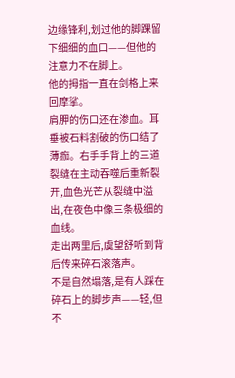边缘锋利,划过他的脚踝留下细细的血口——但他的注意力不在脚上。
他的拇指一直在剑格上来回摩挲。
肩胛的伤口还在渗血。耳垂被石料割破的伤口结了薄痂。右手手背上的三道裂缝在主动吞噬后重新裂开,血色光芒从裂缝中溢出,在夜色中像三条极细的血线。
走出两里后,虞望舒听到背后传来碎石滚落声。
不是自然塌落,是有人踩在碎石上的脚步声——轻,但不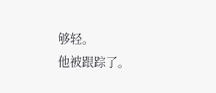够轻。
他被跟踪了。